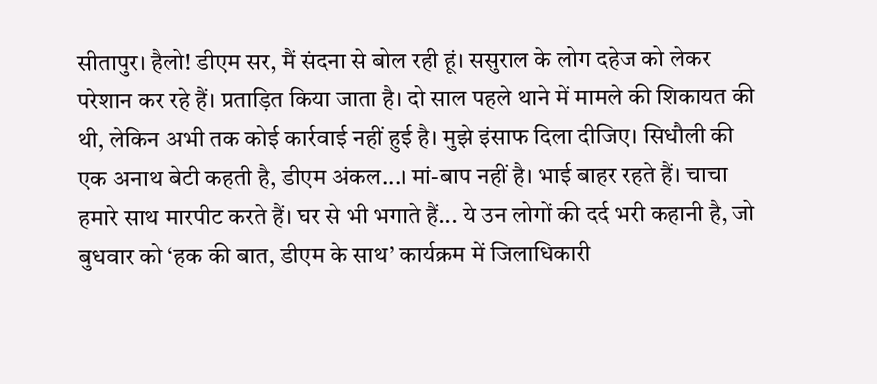सीतापुर। हैलो! डीएम सर, मैं संदना से बोल रही हूं। ससुराल के लोग दहेज को लेकर परेशान कर रहे हैं। प्रताड़ित किया जाता है। दो साल पहले थाने में मामले की शिकायत की थी, लेकिन अभी तक कोई कार्रवाई नहीं हुई है। मुझे इंसाफ दिला दीजिए। सिधौली की एक अनाथ बेटी कहती है, डीएम अंकल...। मां-बाप नहीं है। भाई बाहर रहते हैं। चाचा हमारे साथ मारपीट करते हैं। घर से भी भगाते हैं... ये उन लोगों की दर्द भरी कहानी है, जो बुधवार को ‘हक की बात, डीएम के साथ’ कार्यक्रम में जिलाधिकारी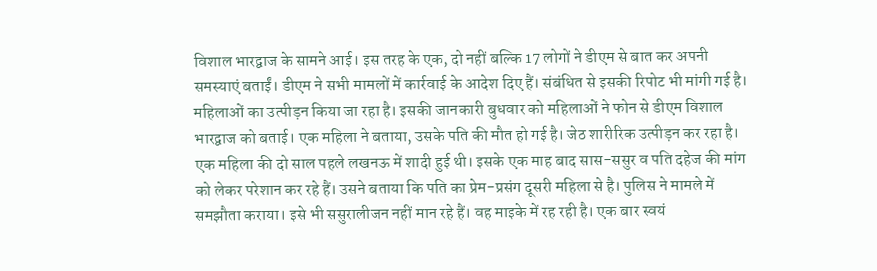विशाल भारद्वाज के सामने आई। इस तरह के एक, दो नहीं बल्कि 17 लोगों ने डीएम से बात कर अपनी समस्याएं बताईं। डीएम ने सभी मामलों में कार्रवाई के आदेश दिए हैं। संबंधित से इसकी रिपोट भी मांगी गई है।
महिलाओं का उत्पीड़न किया जा रहा है। इसकी जानकारी बुधवार को महिलाओं ने फोन से डीएम विशाल भारद्वाज को बताई। एक महिला ने बताया, उसके पति की मौत हो गई है। जेठ शारीरिक उत्पीड़न कर रहा है। एक महिला की दो साल पहले लखनऊ में शादी हुई थी। इसके एक माह बाद सास-ससुर व पति दहेज की मांग को लेकर परेशान कर रहे हैं। उसने बताया कि पति का प्रेम-प्रसंग दूसरी महिला से है। पुलिस ने मामले में समझौता कराया। इसे भी ससुरालीजन नहीं मान रहे हैं। वह माइके में रह रही है। एक बार स्वयं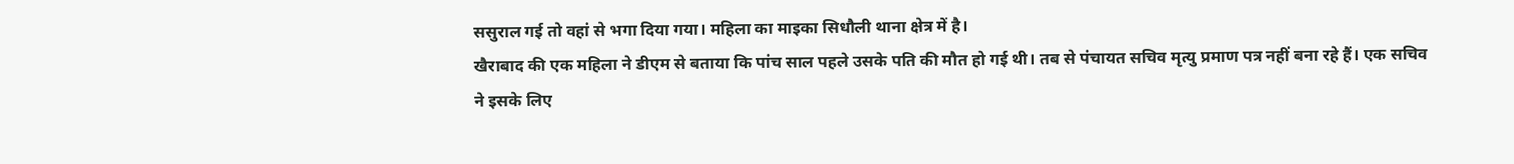ससुराल गई तो वहां से भगा दिया गया। महिला का माइका सिधौली थाना क्षेत्र में है।
खैराबाद की एक महिला ने डीएम से बताया कि पांच साल पहले उसके पति की मौत हो गई थी। तब से पंचायत सचिव मृत्यु प्रमाण पत्र नहीं बना रहे हैं। एक सचिव ने इसके लिए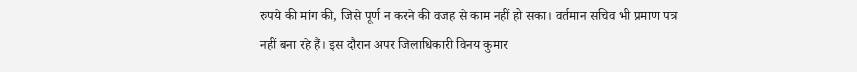रुपये की मांग की, जिसे पूर्ण न करने की वजह से काम नहीं हो सका। वर्तमान सचिव भी प्रमाण पत्र नहीं बना रहे हैं। इस दौरान अपर जिलाधिकारी विनय कुमार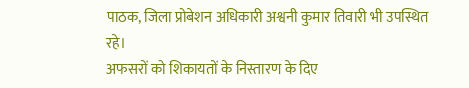पाठक, जिला प्रोबेशन अधिकारी अश्वनी कुमार तिवारी भी उपस्थित रहे।
अफसरों को शिकायतों के निस्तारण के दिए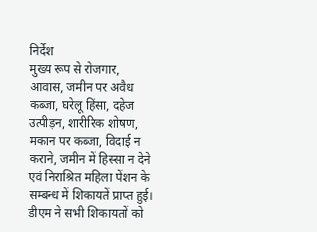निर्देश
मुख्य रूप से रोजगार, आवास, जमीन पर अवैध कब्जा, घरेलू हिंसा, दहेज उत्पीड़न, शारीरिक शोषण, मकान पर कब्जा, विदाई न कराने, जमीन में हिस्सा न देने एवं निराश्रित महिला पेंशन के सम्बन्ध में शिकायतें प्राप्त हुई। डीएम ने सभी शिकायतों को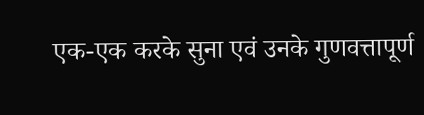एक-एक करके सुना एवं उनके गुणवत्तापूर्ण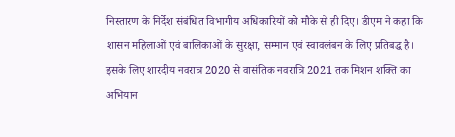निस्तारण के निर्देश संबंधित विभागीय अधिकारियों को मौके से ही दिए। डीएम ने कहा कि शासन महिलाओं एवं बालिकाओं के सुरक्षा, सम्मान एवं स्वावलंबन के लिए प्रतिबद्ध है।
इसके लिए शारदीय नवरात्र 2020 से वासंतिक नवरात्रि 2021 तक मिशन शक्ति का अभियान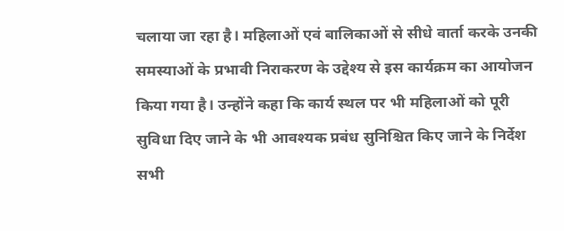चलाया जा रहा है। महिलाओं एवं बालिकाओं से सीधे वार्ता करके उनकी समस्याओं के प्रभावी निराकरण के उद्देश्य से इस कार्यक्रम का आयोजन किया गया है। उन्होंने कहा कि कार्य स्थल पर भी महिलाओं को पूरी सुविधा दिए जाने के भी आवश्यक प्रबंध सुनिश्चित किए जाने के निर्देश सभी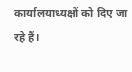कार्यालयाध्यक्षों को दिए जा रहे हैं।